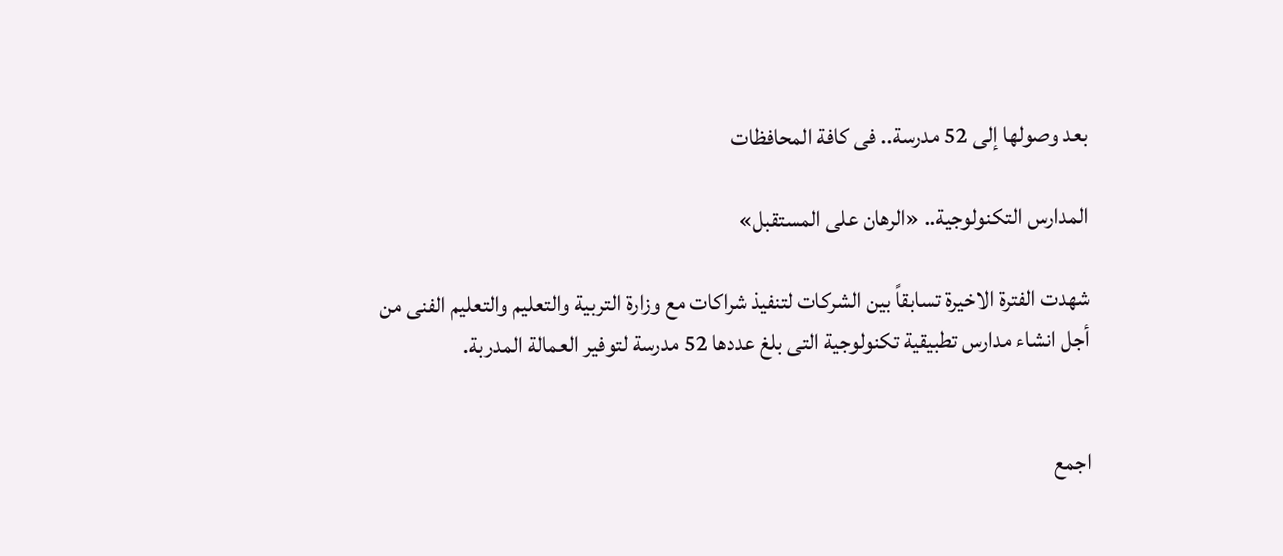بعد وصولها إلى 52 مدرسة.. فى كافة المحافظات

المدارس التكنولوجية.. «الرهان على المستقبل»

شهدت الفترة الاخيرة تسابقاً بين الشركات لتنفيذ شراكات مع وزارة التربية والتعليم والتعليم الفنى من أجل انشاء مدارس تطبيقية تكنولوجية التى بلغ عددها 52 مدرسة لتوفير العمالة المدربة.


اجمع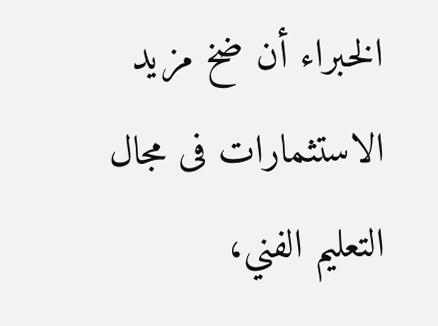الخبراء أن ضخ مزيد الاستثمارات فى مجال التعليم الفني،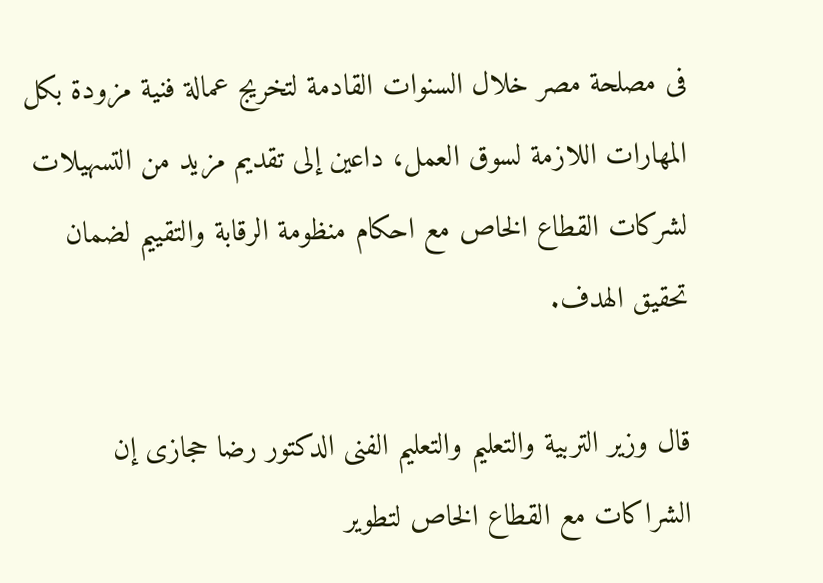فى مصلحة مصر خلال السنوات القادمة لتخريج عمالة فنية مزودة بكل المهارات اللازمة لسوق العمل، داعين إلى تقديم مزيد من التسهيلات لشركات القطاع الخاص مع احكام منظومة الرقابة والتقييم لضمان تحقيق الهدف.

قال وزير التربية والتعليم والتعليم الفنى الدكتور رضا حجازى إن الشراكات مع القطاع الخاص لتطوير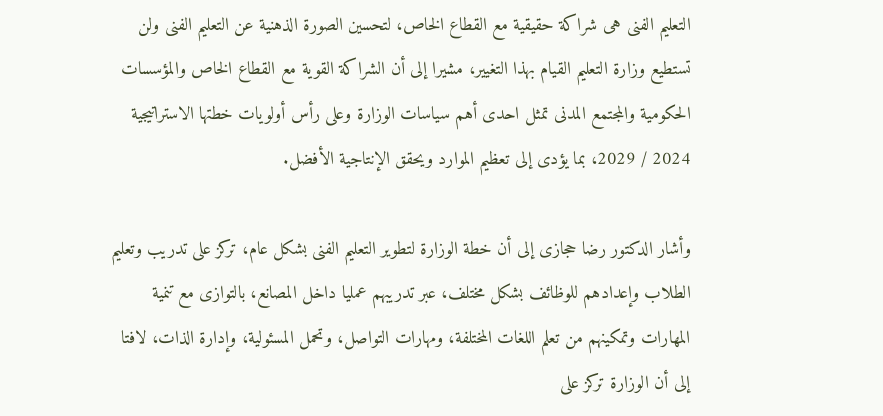التعليم الفنى هى شراكة حقيقية مع القطاع الخاص، لتحسين الصورة الذهنية عن التعليم الفنى ولن تستطيع وزارة التعليم القيام بهذا التغيير، مشيرا إلى أن الشراكة القوية مع القطاع الخاص والمؤسسات الحكومية والمجتمع المدنى تمثل احدى أهم سياسات الوزارة وعلى رأس أولويات خطتها الاستراتيجية 2024 / 2029، بما يؤدى إلى تعظيم الموارد ويحقق الإنتاجية الأفضل.

وأشار الدكتور رضا حجازى إلى أن خطة الوزارة لتطوير التعليم الفنى بشكل عام، تركز على تدريب وتعليم الطلاب وإعدادهم للوظائف بشكل مختلف، عبر تدريبهم عمليا داخل المصانع، بالتوازى مع تنمية المهارات وتمكينهم من تعلم اللغات المختلفة، ومهارات التواصل، وتحمل المسئولية، وإدارة الذات، لافتا إلى أن الوزارة تركز على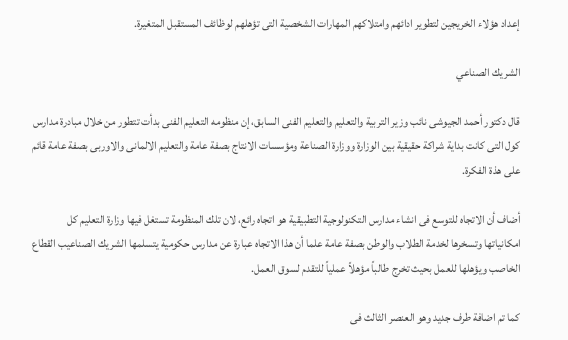إعداد هؤلاء الخريجين لتطوير ادائهم وامتلاكهم المهارات الشخصية التى تؤهلهم لوظائف المستقبل المتغيرة.

الشريك الصناعي

قال دكتور أحمد الجيوشى نائب وزير التربية والتعليم والتعليم الفنى السابق، إن منظومه التعليم الفنى بدأت تتطور من خلال مبادرة مدارس كول التى كانت بداية شراكة حقيقية بين الوزارة ووزارة الصناعة ومؤسسات الانتاج بصفة عامة والتعليم الالمانى والاوربى بصفة عامة قائم على هذة الفكرة.

أضاف أن الاتجاه للتوسع فى انشاء مدارس التكنولوجية التطبيقية هو اتجاه رائع، لان تلك المنظومة تستغل فيها وزارة التعليم كل امكانياتها وتسخرها لخدمة الطلاب والوطن بصفة عامة علما أن هذا الاتجاه عبارة عن مدارس حكومية يتسلمها الشريك الصناعيب القطاع الخاصب ويؤهلها للعمل بحيث تخرج طالباً مؤهلاً عملياً للتقدم لسوق العمل.

كما تم اضافة طرف جديد وهو العنصر الثالث فى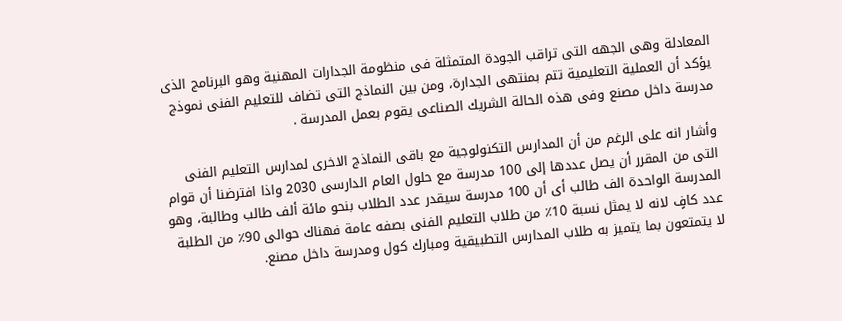المعادلة وهى الجهه التى تراقب الجودة المتمثلة فى منظومة الجدارات المهنية وهو البرنامج الذى يؤكد أن العملية التعليمية تتم بمنتهى الجدارة، ومن بين النماذج التى تضاف للتعليم الفنى نموذج مدرسة داخل مصنع وفى هذه الحالة الشريك الصناعى يقوم بعمل المدرسة .

وأشار انه على الرغم من أن المدارس التكنولوجية مع باقى النماذج الاخرى لمدارس التعليم الفنى التى من المقرر أن يصل عددها إلى 100 مدرسة مع حلول العام الدارسى 2030 واذا افترضنا أن قوام المدرسة الواحدة الف طالب أى أن 100 مدرسة سيقدر عدد الطلاب بنحو مائة ألف طالب وطالبة، وهو عدد كافٍ لانه لا يمثل نسبة 10٪ من طلاب التعليم الفنى بصفه عامة فهناك حوالى 90٪ من الطلبة لا يتمتعون بما يتميز به طلاب المدارس التطبيقية ومبارك كول ومدرسة داخل مصنع.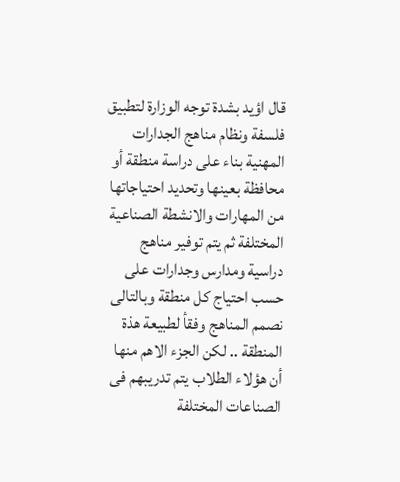قال اؤيد بشدة توجه الوزارة لتطبيق فلسفة ونظام مناهج الجدارات المهنية بناء على دراسة منطقة أو محافظة بعينها وتحديد احتياجاتها من المهارات والانشطة الصناعية المختلفة ثم يتم توفير مناهج دراسية ومدارس وجدارات على حسب احتياج كل منطقة وبالتالى نصمم المناهج وفقأ لطبيعة هذة المنطقة .. لكن الجزء الاهم منها أن هؤلاء الطلاب يتم تدريبهم فى الصناعات المختلفة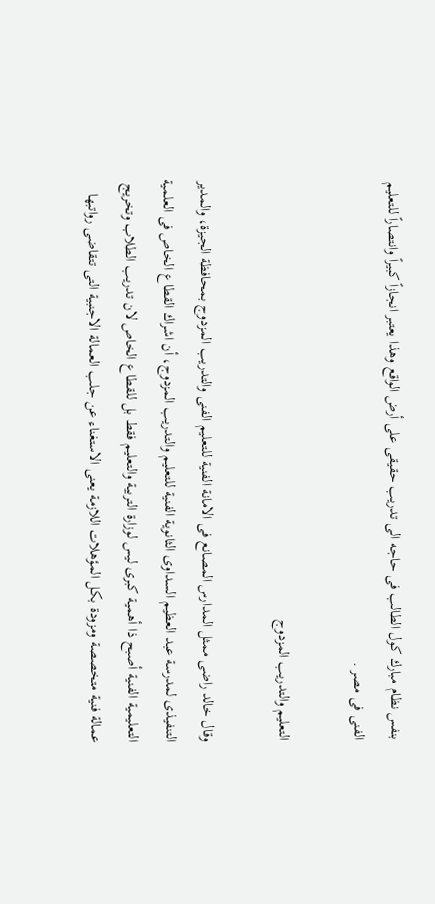بنفس نظام مبارك كول الطالب فى حاجه الى تدريب حقيقى على أرض الواقع وهذا يعتبر انجازاً كبيراً وانتصاراً للتعليم الفنى فى مصر .

التعليم والتدريب المزدوج

وقال خالد راضى ممثل المدارس المصانع فى الامانة الفنية للتعليم الفنى والتدريب المزدوج بمحافظة الجيزة، والمدير التنفيذى لمدرسة عبد العظيم السداوى الثانوية الفنية للتعليم والتدريب المزدوج، أن اشراك القطاع الخاص فى العلمية التعليمية الفنية أصبح ذا أهمية كبرى ليس لوزارة التربية والتعليم فقط بل للقطاع الخاص لان تدريب الطلاب وتخريج عمالة فنية متخصصة ومزودة بكل المؤهلات اللازمة يعنى الاستغناء عن جلب العمالة الاجنبية التى تتقاضى رواتبها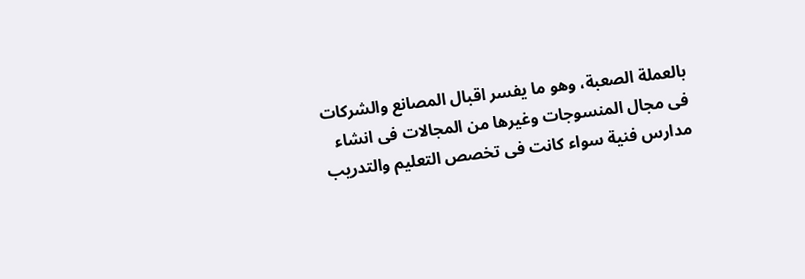بالعملة الصعبة، وهو ما يفسر اقبال المصانع والشركات فى مجال المنسوجات وغيرها من المجالات فى انشاء مدارس فنية سواء كانت فى تخصص التعليم والتدريب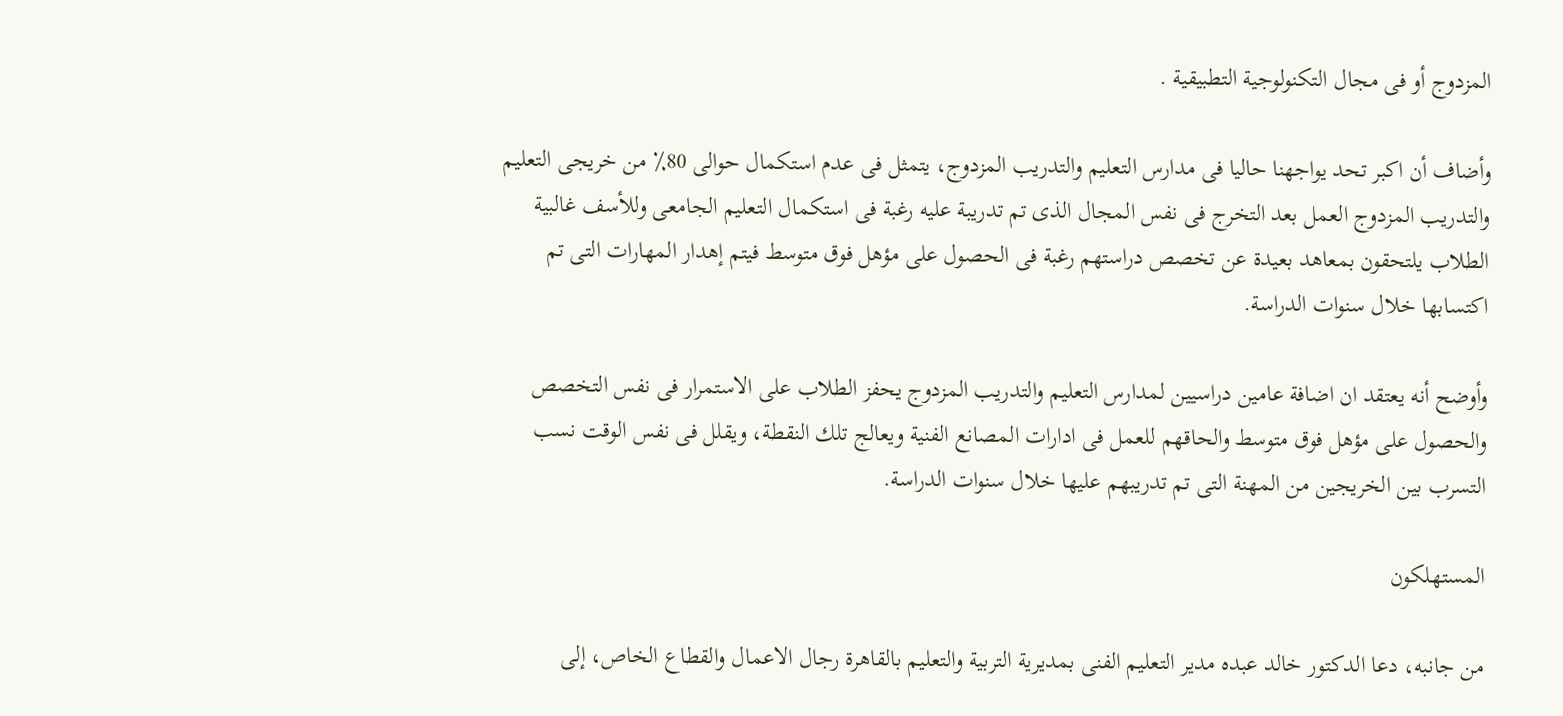المزدوج أو فى مجال التكنولوجية التطبيقية .

وأضاف أن اكبر تحد يواجهنا حاليا فى مدارس التعليم والتدريب المزدوج، يتمثل فى عدم استكمال حوالى 80٪ من خريجى التعليم والتدريب المزدوج العمل بعد التخرج فى نفس المجال الذى تم تدريبة عليه رغبة فى استكمال التعليم الجامعى وللأسف غالبية الطلاب يلتحقون بمعاهد بعيدة عن تخصص دراستهم رغبة فى الحصول على مؤهل فوق متوسط فيتم إهدار المهارات التى تم اكتسابها خلال سنوات الدراسة.

وأوضح أنه يعتقد ان اضافة عامين دراسيين لمدارس التعليم والتدريب المزدوج يحفز الطلاب على الاستمرار فى نفس التخصص والحصول على مؤهل فوق متوسط والحاقهم للعمل فى ادارات المصانع الفنية ويعالج تلك النقطة، ويقلل فى نفس الوقت نسب التسرب بين الخريجين من المهنة التى تم تدريبهم عليها خلال سنوات الدراسة.

المستهلكون

من جانبه، دعا الدكتور خالد عبده مدير التعليم الفنى بمديرية التربية والتعليم بالقاهرة رجال الاعمال والقطاع الخاص، إلى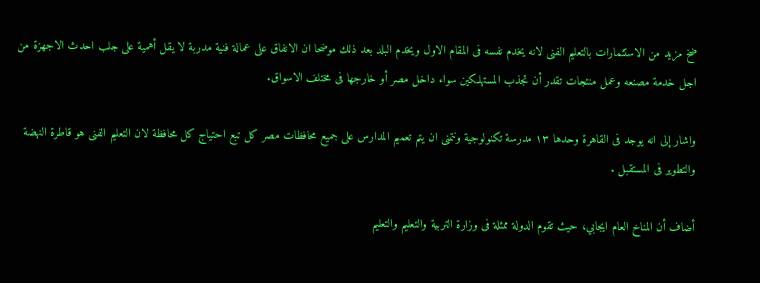ضخ مزيد من الاستثمارات بالتعليم الفنى لانه يخدم نفسه فى المقام الاول ويخدم البلد بعد ذلك موضحا ان الانفاق على عمالة فنية مدربة لا يقل أهمية على جلب احدث الاجهزة من اجل خدمة مصنعه وعمل منتجات تقدر أن تجذب المستهلكين سواء داخل مصر أو خارجها فى مختلف الاسواق.

واشار إلى انه يوجد فى القاهرة وحدها ١٣ مدرسة تكنولوجية ونتمنى ان يتم تعميم المدارس على جميع محافظات مصر كل تبع احتياج كل محافظة لان التعليم الفنى هو قاطرة النهضة والتطوير فى المستقبل .

أضاف أن المناخ العام ايجابي، حيث تقوم الدولة ممثلة فى وزارة التربية والتعليم والتعليم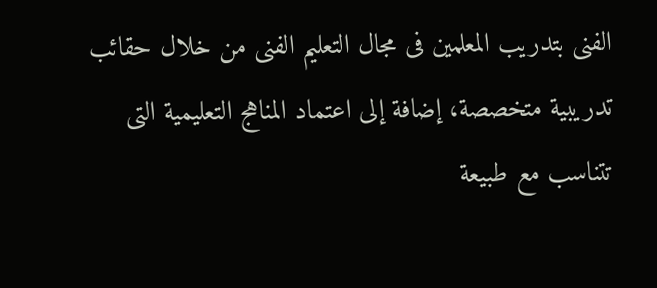الفنى بتدريب المعلمين فى مجال التعليم الفنى من خلال حقائب تدريبية متخصصة، إضافة إلى اعتماد المناهج التعليمية التى تتناسب مع طبيعة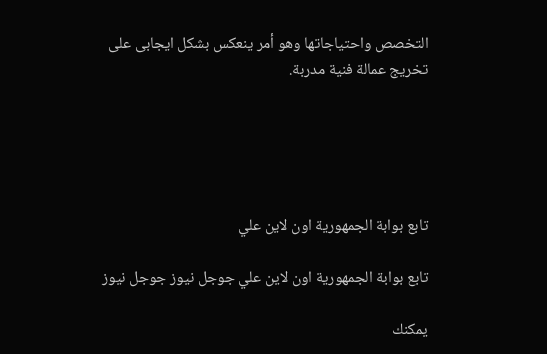التخصص واحتياجاتها وهو أمر ينعكس بشكل ايجابى على تخريج عمالة فنية مدربة.





تابع بوابة الجمهورية اون لاين علي

تابع بوابة الجمهورية اون لاين علي جوجل نيوز جوجل نيوز

يمكنك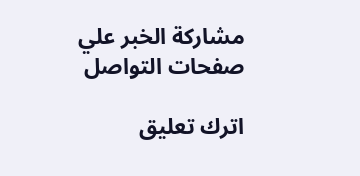مشاركة الخبر علي صفحات التواصل

اترك تعليق